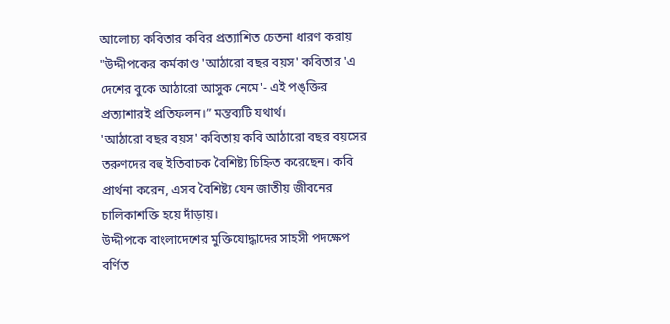আলোচ্য কবিতার কবির প্রত্যাশিত চেতনা ধারণ করায় "উদ্দীপকের কর্মকাণ্ড 'আঠারো বছর বয়স' কবিতার 'এ দেশের বুকে আঠারো আসুক নেমে'- এই পঙ্ক্তির প্রত্যাশারই প্রতিফলন।” মন্তব্যটি যথার্থ।
'আঠারো বছর বয়স' কবিতায় কবি আঠারো বছর বয়সের তরুণদের বহু ইতিবাচক বৈশিষ্ট্য চিহ্নিত করেছেন। কবি প্রার্থনা করেন, এসব বৈশিষ্ট্য যেন জাতীয় জীবনের চালিকাশক্তি হয়ে দাঁড়ায়।
উদ্দীপকে বাংলাদেশের মুক্তিযোদ্ধাদের সাহসী পদক্ষেপ বর্ণিত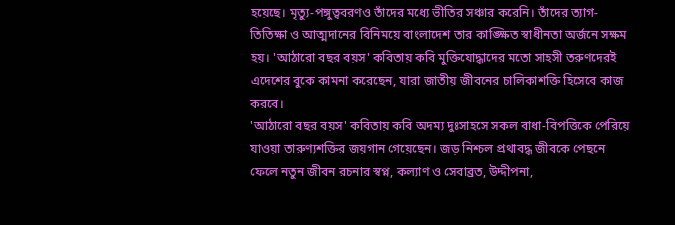হয়েছে। মৃত্যু-পঙ্গুত্ববরণও তাঁদের মধ্যে ভীতির সঞ্চার করেনি। তাঁদের ত্যাগ-তিতিক্ষা ও আত্মদানের বিনিময়ে বাংলাদেশ তার কাঙ্ক্ষিত স্বাধীনতা অর্জনে সক্ষম হয়। 'আঠারো বছর বয়স' কবিতায় কবি মুক্তিযোদ্ধাদের মতো সাহসী তরুণদেরই এদেশের বুকে কামনা করেছেন, যারা জাতীয় জীবনের চালিকাশক্তি হিসেবে কাজ করবে।
'আঠারো বছর বয়স' কবিতায় কবি অদম্য দুঃসাহসে সকল বাধা-বিপত্তিকে পেরিয়ে যাওয়া তারুণ্যশক্তির জয়গান গেয়েছেন। জড় নিশ্চল প্রথাবদ্ধ জীবকে পেছনে ফেলে নতুন জীবন রচনার স্বপ্ন, কল্যাণ ও সেবাব্রত, উদ্দীপনা,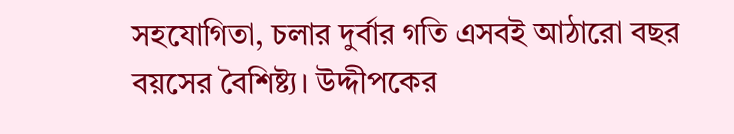সহযোগিতা, চলার দুর্বার গতি এসবই আঠারো বছর বয়সের বৈশিষ্ট্য। উদ্দীপকের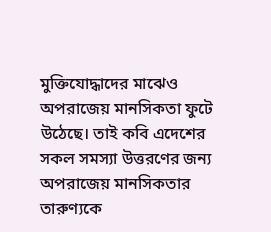মুক্তিযোদ্ধাদের মাঝেও অপরাজেয় মানসিকতা ফুটে উঠেছে। তাই কবি এদেশের সকল সমস্যা উত্তরণের জন্য অপরাজেয় মানসিকতার তারুণ্যকে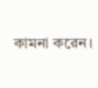কামনা করেন।